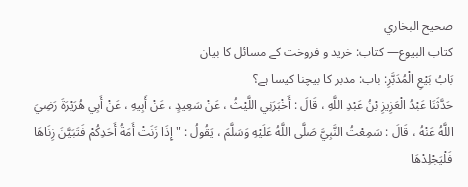صحيح البخاري
كتاب البيوع— کتاب: خرید و فروخت کے مسائل کا بیان
بَابُ بَيْعِ الْمُدَبَّرِ: باب: مدبر کا بیچنا کیسا ہے؟
حَدَّثَنَا عَبْدُ الْعَزِيزِ بْنُ عَبْدِ اللَّهِ ، قَالَ : أَخْبَرَنِي اللَّيْثُ ، عَنْ سَعِيدٍ ، عَنْ أَبِيهِ ، عَنْ أَبِي هُرَيْرَةَ رَضِيَ اللَّهُ عَنْهُ ، قَالَ : سَمِعْتُ النَّبِيَّ صَلَّى اللَّهُ عَلَيْهِ وَسَلَّمَ ، يَقُولُ : " إِذَا زَنَتْ أَمَةُ أَحَدِكُمْ فَتَبَيَّنَ زِنَاهَا فَلْيَجْلِدْهَا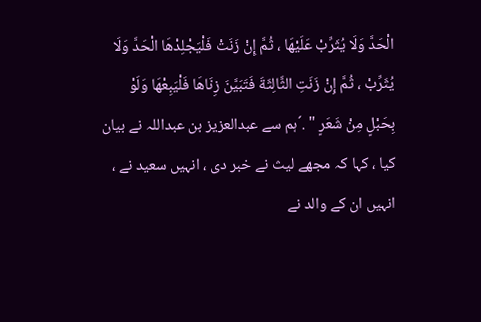الْحَدَّ وَلَا يُثَرِّبْ عَلَيْهَا ، ثُمَّ إِنْ زَنَتْ فَلْيَجْلِدْهَا الْحَدَّ وَلَا يُثَرِّبْ ، ثُمَّ إِنْ زَنَتِ الثَّالِثَةَ فَتَبَيَّنَ زِنَاهَا فَلْيَبِعْهَا وَلَوْ بِحَبْلٍ مِنْ شَعَرٍ " .´ہم سے عبدالعزیز بن عبداللہ نے بیان کیا ، کہا کہ مجھے لیث نے خبر دی ، انہیں سعید نے ، انہیں ان کے والد نے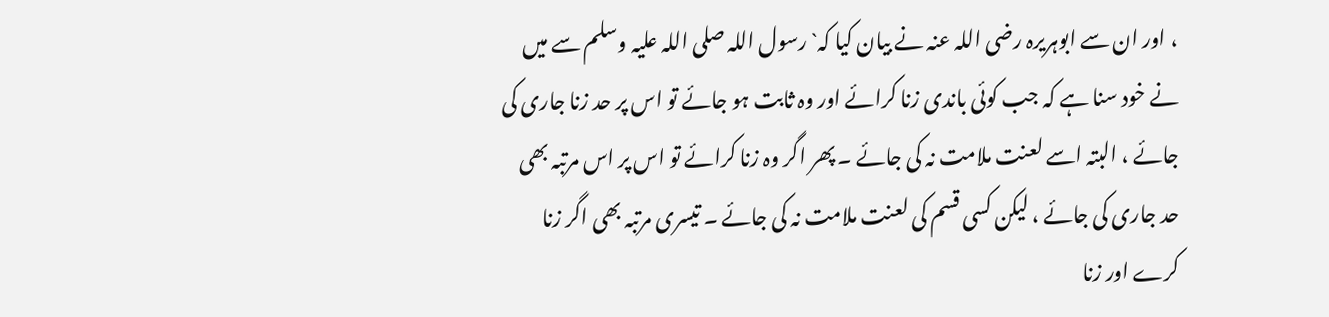، اور ان سے ابوہریرہ رضی اللہ عنہ نے بیان کیا کہ` رسول اللہ صلی اللہ علیہ وسلم سے میں نے خود سنا ہے کہ جب کوئی باندی زنا کرائے اور وہ ثابت ہو جائے تو اس پر حد زنا جاری کی جائے ، البتہ اسے لعنت ملامت نہ کی جائے ۔ پھر اگر وہ زنا کرائے تو اس پر اس مرتبہ بھی حد جاری کی جائے ، لیکن کسی قسم کی لعنت ملامت نہ کی جائے ۔ تیسری مرتبہ بھی اگر زنا کرے اور زنا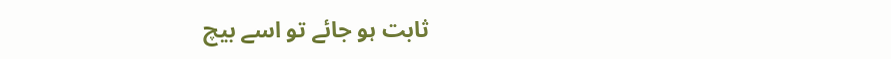ثابت ہو جائے تو اسے بیچ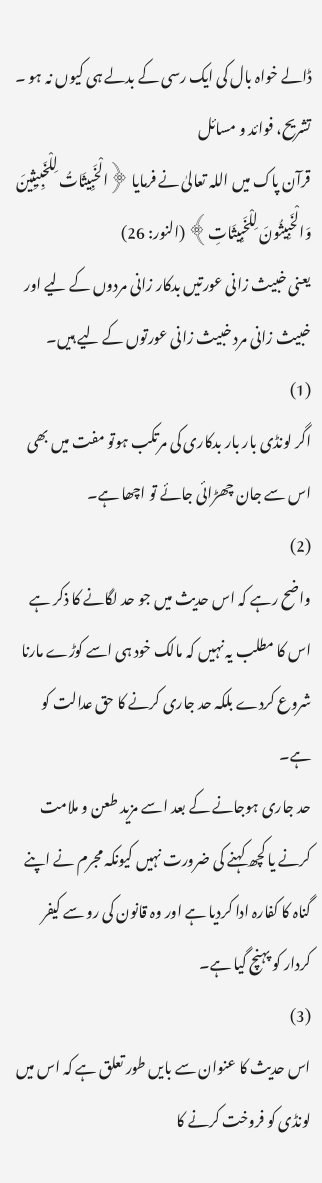ڈالے خواہ بال کی ایک رسی کے بدلے ہی کیوں نہ ہو ۔
تشریح، فوائد و مسائل
قرآن پاک میں اللہ تعالیٰ نے فرمایا ﴿الْخَبِيثَاتُ لِلْخَبِيثِينَ وَالْخَبِيثُونَ لِلْخَبِيثَاتِ﴾ (النور: 26)
یعنی خبیث زانی عورتیں بدکار زانی مردوں کے لیے اور خبیث زانی مرد خبیث زانی عورتوں کے لیے ہیں۔
(1)
اگر لونڈی بار بار بدکاری کی مرتکب ہوتو مفت میں بھی اس سے جان چھڑائی جائے تو اچھا ہے۔
(2)
واضح رہے کہ اس حدیث میں جو حد لگانے کا ذکر ہے اس کا مطلب یہ نہیں کہ مالک خود ہی اسے کوڑے مارنا شروع کردے بلکہ حد جاری کرنے کا حق عدالت کو ہے۔
حد جاری ہوجانے کے بعد اسے مزید طعن و ملامت کرنے یا کچھ کہنے کی ضرورت نہیں کیونکہ مجرم نے اپنے گناہ کا کفارہ ادا کردیا ہے اور وہ قانون کی رو سے کیفر کردار کو پہنچ گیا ہے۔
(3)
اس حدیث کا عنوان سے بایں طور تعلق ہے کہ اس میں لونڈی کو فروخت کرنے کا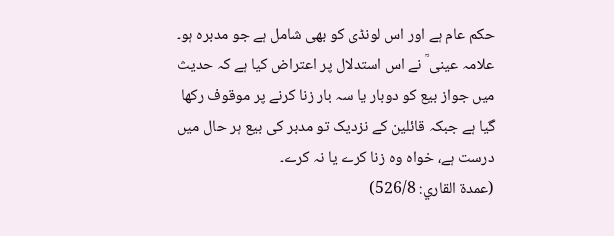حکم عام ہے اور اس لونڈی کو بھی شامل ہے جو مدبرہ ہو۔
علامہ عینی ؒ نے اس استدلال پر اعتراض کیا ہے کہ حدیث میں جواز بیع کو دوبار یا سہ بار زنا کرنے پر موقوف رکھا گیا ہے جبکہ قائلین کے نزدیک تو مدبر کی بیع ہر حال میں درست ہے، خواہ وہ زنا کرے یا نہ کرے۔
(عمدة القاري: 526/8)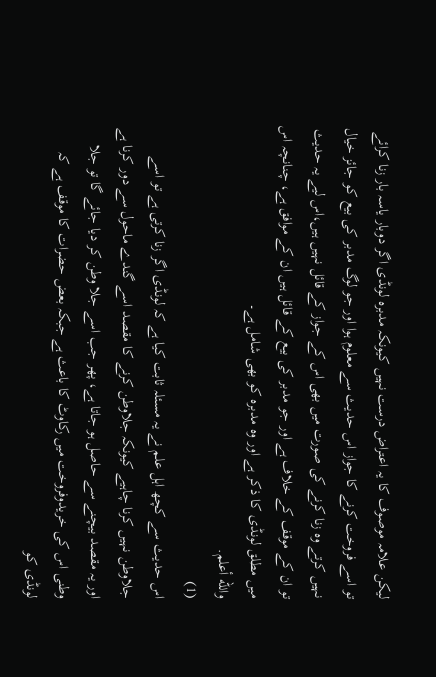لیکن علامہ موصوف کا یہ اعتراض درست نہیں کیونکہ مدبرہ لونڈی اگر دوبار یاسہ بار زنا کرائے تو اسے فروخت کرنے کا جواز اس حدیث سے معلوم ہوا اور جو لوگ مدبر کی بیع کو جائز خیال نہیں کرتے وہ زنا کرنے کی صورت میں بھی اس کے جواز کے قائل نہیں ہیں،اس لیے یہ حدیث تو ان کے موقف کے خلاف ہے اور جو مدبر کی بیع کے قائل ہیں ان کے موافق ہے، چنانچہ اس میں مطلق لونڈی کا ذکر ہے اور وہ مدبرہ کو بھی شامل ہے۔
والله أعلم.
(1)
اس حدیث سے کچھ اہل علم نے یہ مسئلہ ثابت کیا ہے کہ لونڈی اگر زنا کرتی ہے تو اسے جلاوطن نہیں کرنا چاہیے کیونکہ جلاوطن کرنے کا مقصد اسے گندے ماحول سے دور کرنا ہے اور یہ مقصد بیچنے سے حاصل ہو جاتا ہے، پھر جب اسے جلا وطن کر دیا جائے گا تو جلا وطنی اس کی خریدوفروخت میں رکاوٹ کا باعث ہے جبکہ بعض حضرات کا موقف ہے کہ لونڈی کو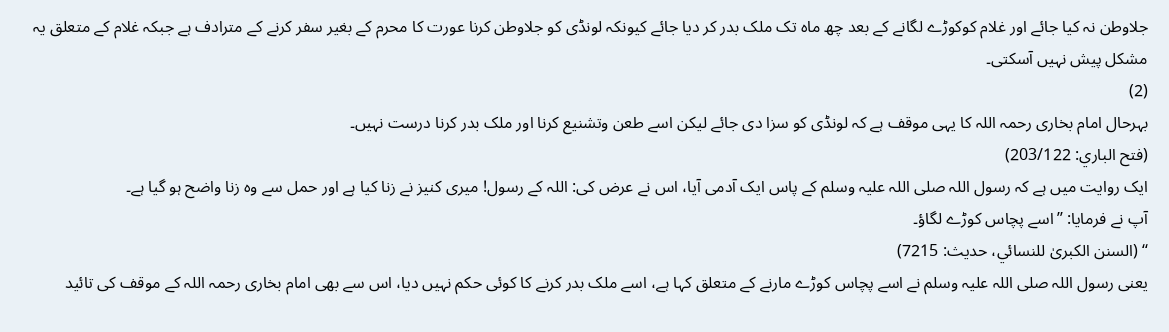جلاوطن نہ کیا جائے اور غلام کوکوڑے لگانے کے بعد چھ ماہ تک ملک بدر کر دیا جائے کیونکہ لونڈی کو جلاوطن کرنا عورت کا محرم کے بغیر سفر کرنے کے مترادف ہے جبکہ غلام کے متعلق یہ مشکل پیش نہیں آسکتی۔
(2)
بہرحال امام بخاری رحمہ اللہ کا یہی موقف ہے کہ لونڈی کو سزا دی جائے لیکن اسے طعن وتشنیع کرنا اور ملک بدر کرنا درست نہیں۔
(فتح الباري: 203/122)
ایک روایت میں ہے کہ رسول اللہ صلی اللہ علیہ وسلم کے پاس ایک آدمی آیا، اس نے عرض کی: اللہ کے رسول! میری کنیز نے زنا کیا ہے اور حمل سے وہ زنا واضح ہو گیا ہے۔
آپ نے فرمایا: ’’اسے پچاس کوڑے لگاؤ۔
‘‘ (السنن الکبریٰ للنسائي، حدیث: 7215)
یعنی رسول اللہ صلی اللہ علیہ وسلم نے اسے پچاس کوڑے مارنے کے متعلق کہا ہے، اسے ملک بدر کرنے کا کوئی حکم نہیں دیا، اس سے بھی امام بخاری رحمہ اللہ کے موقف کی تائید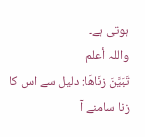ہوتی ہے۔
واللہ أعلم
تَبَيَّنَ زنَاهَا: دلیل سے اس کا زنا سامنے آ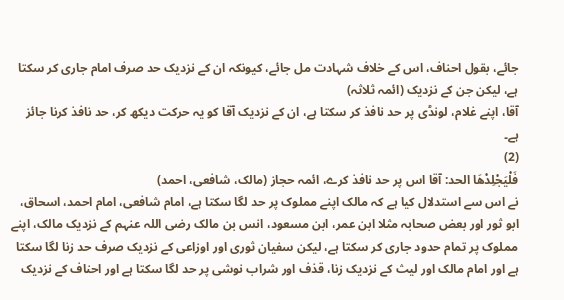جائے، بقول احناف، اس کے خلاف شہادت مل جائے، کیونکہ ان کے نزدیک حد صرف امام جاری کر سکتا ہے، لیکن جن کے نزدیک (ائمہ ثلاثہ)
آقا، اپنے غلام، لونڈی پر حد نافذ کر سکتا ہے، ان کے نزدیک آقا کو یہ حرکت دیکھ کر، حد نافذ کرنا جائز ہے۔
(2)
فَلْيَجْلِدْهَا الحد: آقا اس پر حد نافذ کرے، ائمہ حجاز (مالک، شافعی، احمد)
نے اس سے استدلال کیا ہے کہ مالک اپنے مملوک پر حد لگا سکتا ہے، امام شافعی، امام احمد، اسحاق، ابو ثور اور بعض صحابہ مثلا ابن عمر، ابن مسعود، انس بن مالک رضی اللہ عنہم کے نزدیک مالک، اپنے مملوک پر تمام حدود جاری کر سکتا ہے، لیکن سفیان ثوری اور اوزاعی کے نزدیک صرف حد زنا لگا سکتا ہے اور امام مالک اور لیث کے نزدیک زنا، قذف اور شراب نوشی پر حد لگا سکتا ہے اور احناف کے نزدیک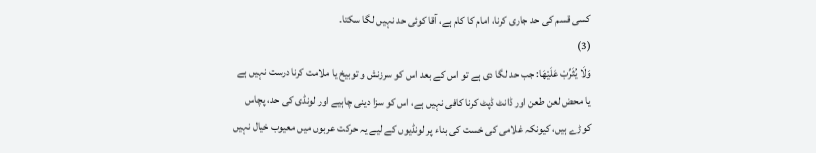کسی قسم کی حد جاری کرنا، امام کا کام ہے، آقا کوئی حد نہیں لگا سکتا۔
(3)
وَلَا يُثَرِّبْ عَلَيْهَا: جب حد لگا دی ہے تو اس کے بعد اس کو سرزنش و توبیخ یا ملامت کرنا درست نہیں ہے یا محض لعن طعن اور ڈانٹ ڈپٹ کرنا کافی نہیں ہے، اس کو سزا دینی چاہیے اور لونڈی کی حد، پچاس کوڑے ہیں، کیونکہ غلامی کی خست کی بناء پر لونڈیوں کے لیے یہ حرکت عربوں میں معیوب خیال نہیں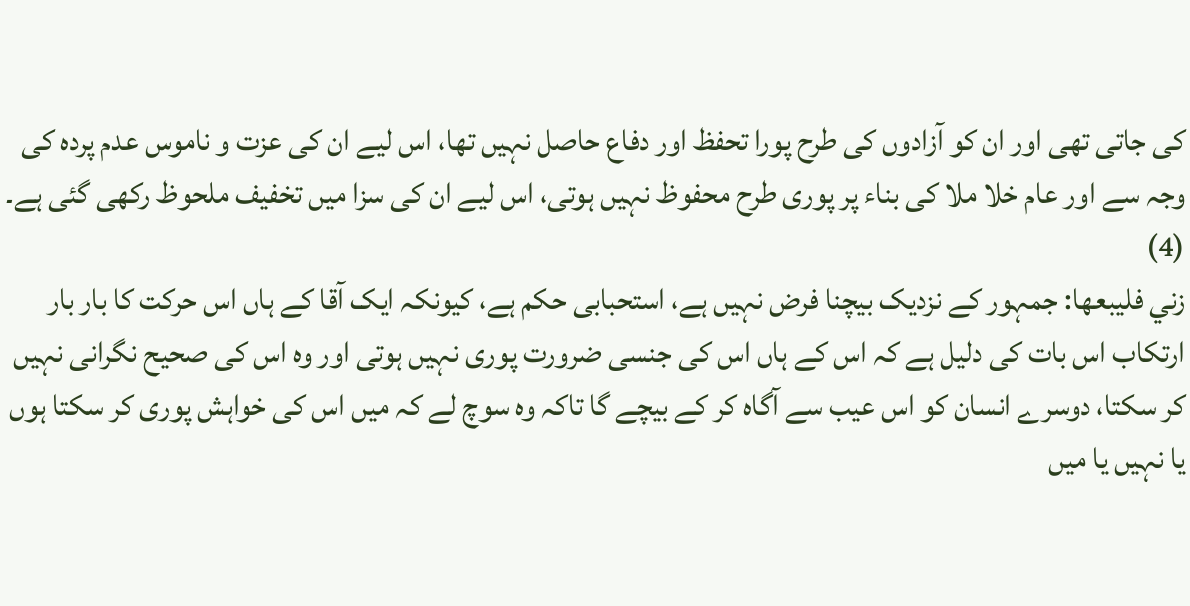کی جاتی تھی اور ان کو آزادوں کی طرح پورا تحفظ اور دفاع حاصل نہیں تھا، اس لیے ان کی عزت و ناموس عدم پردہ کی وجہ سے اور عام خلا ملا کی بناء پر پوری طرح محفوظ نہیں ہوتی، اس لیے ان کی سزا میں تخفیف ملحوظ رکھی گئی ہے۔
(4)
زني فليبعها: جمہور کے نزدیک بیچنا فرض نہیں ہے، استحبابی حکم ہے، کیونکہ ایک آقا کے ہاں اس حرکت کا بار بار ارتکاب اس بات کی دلیل ہے کہ اس کے ہاں اس کی جنسی ضرورت پوری نہیں ہوتی اور وہ اس کی صحیح نگرانی نہیں کر سکتا، دوسرے انسان کو اس عیب سے آگاہ کر کے بیچے گا تاکہ وہ سوچ لے کہ میں اس کی خواہش پوری کر سکتا ہوں یا نہیں یا میں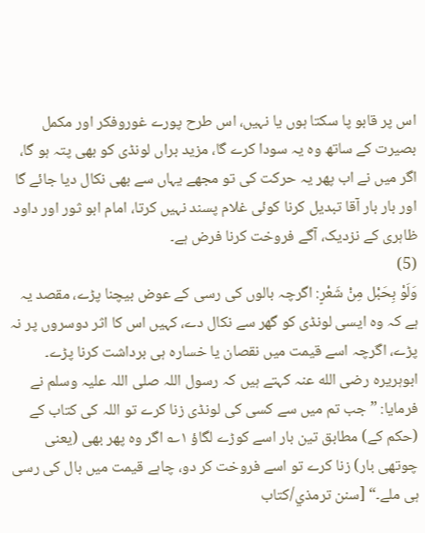اس پر قابو پا سکتا ہوں یا نہیں، اس طرح پورے غوروفکر اور مکمل بصیرت کے ساتھ وہ یہ سودا کرے گا، مزید براں لونڈی کو بھی پتہ ہو گا، اگر میں نے اب پھر یہ حرکت کی تو مجھے یہاں سے بھی نکال دیا جائے گا اور بار بار آقا تبدیل کرنا کوئی غلام پسند نہیں کرتا، امام ابو ثور اور داود ظاہری کے نزدیک، آگے فروخت کرنا فرض ہے۔
(5)
وَلَوْ بِحَبْل مِنْ شَعْرٍ: اگرچہ بالوں کی رسی کے عوض بیچنا پڑے، مقصد یہ ہے کہ وہ ایسی لونڈی کو گھر سے نکال دے، کہیں اس کا اثر دوسروں پر نہ پڑے، اگرچہ اسے قیمت میں نقصان یا خسارہ ہی برداشت کرنا پڑے۔
ابوہریرہ رضی الله عنہ کہتے ہیں کہ رسول اللہ صلی اللہ علیہ وسلم نے فرمایا: ” جب تم میں سے کسی کی لونڈی زنا کرے تو اللہ کی کتاب کے (حکم کے) مطابق تین بار اسے کوڑے لگاؤ ۱؎ اگر وہ پھر بھی (یعنی چوتھی بار) زنا کرے تو اسے فروخت کر دو، چاہے قیمت میں بال کی رسی ہی ملے۔“ [سنن ترمذي/كتاب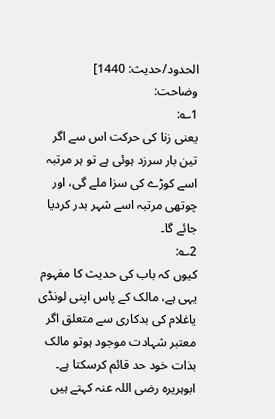الحدود/حدیث: 1440]
وضاحت:
1؎:
یعنی زنا کی حرکت اس سے اگر تین بار سرزد ہوئی ہے تو ہر مرتبہ اسے کوڑے کی سزا ملے گی، اور چوتھی مرتبہ اسے شہر بدر کردیا جائے گا۔
2؎:
کیوں کہ باب کی حدیث کا مفہوم یہی ہے، مالک کے پاس اپنی لونڈی یاغلام کی بدکاری سے متعلق اگر معتبر شہادت موجود ہوتو مالک بذات خود حد قائم کرسکتا ہے۔
ابوہریرہ رضی اللہ عنہ کہتے ہیں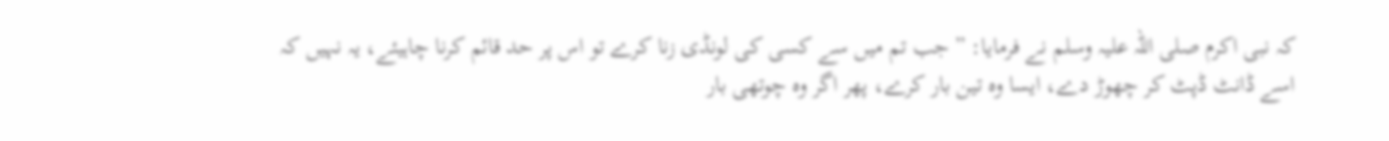کہ نبی اکرم صلی اللہ علیہ وسلم نے فرمایا: ” جب تم میں سے کسی کی لونڈی زنا کرے تو اس پر حد قائم کرنا چاہیئے، یہ نہیں کہ اسے ڈانٹ ڈپٹ کر چھوڑ دے، ایسا وہ تین بار کرے، پھر اگر وہ چوتھی بار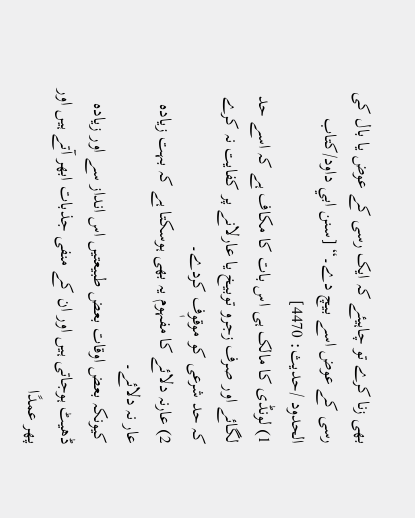بھی زنا کرے تو چاہیئے کہ ایک رسی کے عوض یا بال کی رسی کے عوض اسے بیچ دے۔“ [سنن ابي داود/كتاب الحدود /حدیث: 4470]
1) لونڈی کا مالک ہی اس بات کا مکاف ہے کہ اسے حد لگائے اور صرف زجرو توبیخ یا عارلانے پر کفایت نہ کرے کہ حد شرعی کو موقوٖف کردے۔
2) عارنہ دلائے کا مفہوم یہ بھی ہوسکتا ہے کہ بہت زیادہ عار نہ دلائے۔
کیونکہ بعض اوقات بعض طبیعتیں اس انداز سے اور زیادہ ڈھیٹ ہوجاتی ہیں اور ان کے منفی جذبات ابھر آتے ہیں اور پھر عمدًا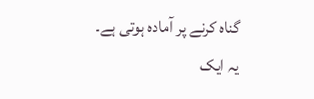گناہ کرنے پر آمادہ ہوتی ہے۔
یہ ایک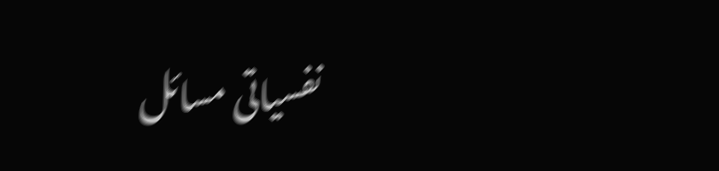نفسیاتی مسائل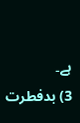ہے۔
3) بدفطرت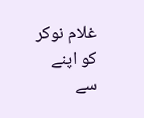غلام نوکر کو اپنے سے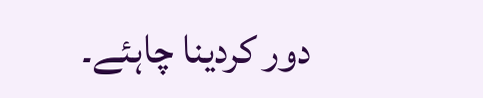دور کردینا چاہئے۔